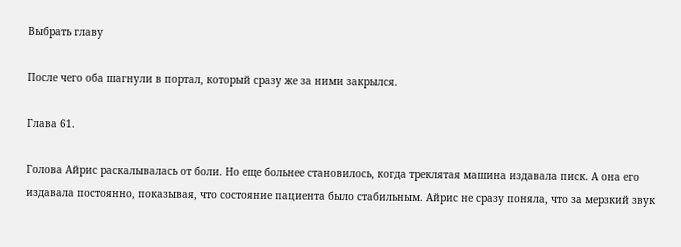Выбрать главу

После чего оба шагнули в портал, который сразу же за ними закрылся.

Глава 61.

Голова Айрис раскалывалась от боли. Но еще больнее становилось, когда треклятая машина издавала писк. А она его издавала постоянно, показывая, что состояние пациента было стабильным. Айрис не сразу поняла, что за мерзкий звук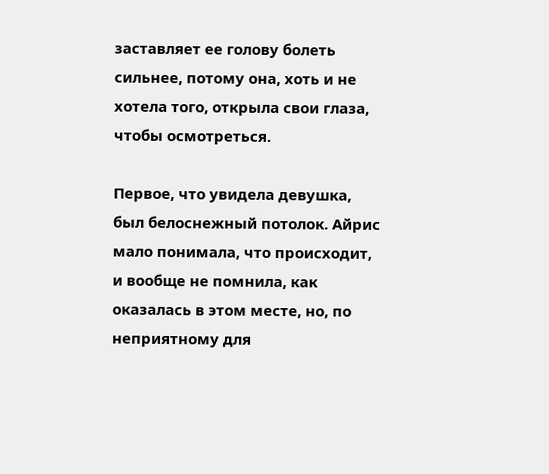заставляет ее голову болеть сильнее, потому она, хоть и не хотела того, открыла свои глаза, чтобы осмотреться.

Первое, что увидела девушка, был белоснежный потолок. Айрис мало понимала, что происходит, и вообще не помнила, как оказалась в этом месте, но, по неприятному для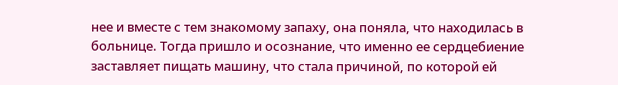нее и вместе с тем знакомому запаху, она поняла, что находилась в больнице. Тогда пришло и осознание, что именно ее сердцебиение заставляет пищать машину, что стала причиной, по которой ей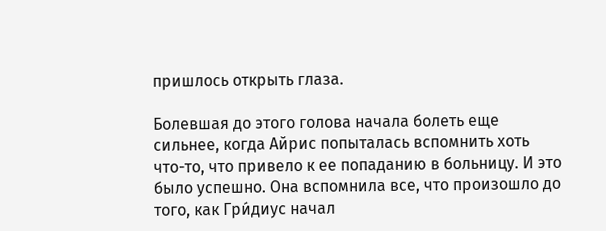пришлось открыть глаза.

Болевшая до этого голова начала болеть еще сильнее, когда Айрис попыталась вспомнить хоть что-то, что привело к ее попаданию в больницу. И это было успешно. Она вспомнила все, что произошло до того, как Гри́диус начал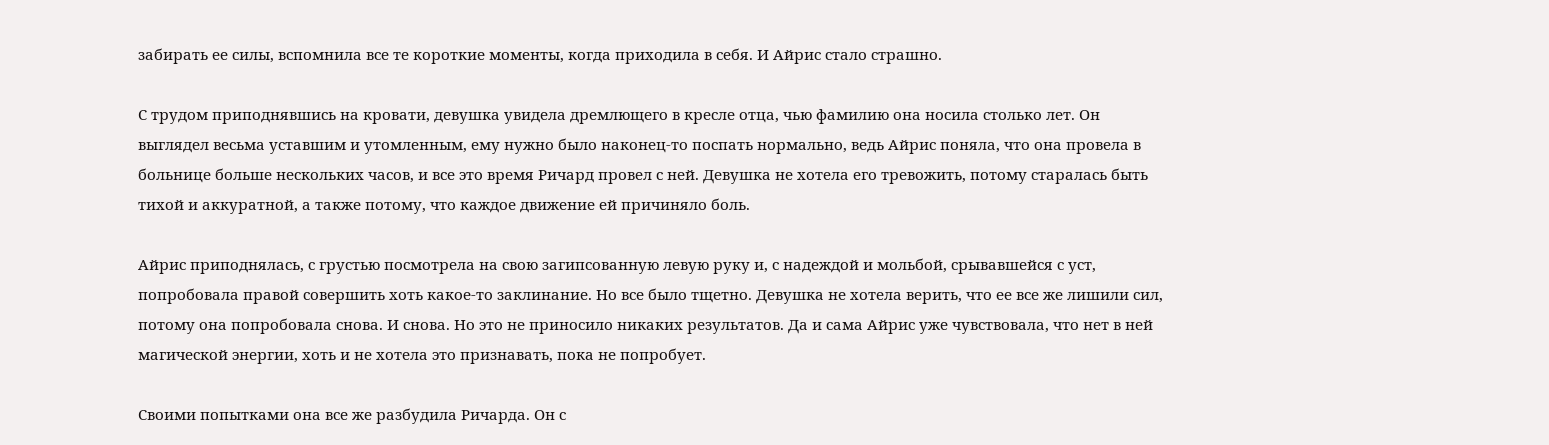забирать ее силы, вспомнила все те короткие моменты, когда приходила в себя. И Айрис стало страшно.

С трудом приподнявшись на кровати, девушка увидела дремлющего в кресле отца, чью фамилию она носила столько лет. Он выглядел весьма уставшим и утомленным, ему нужно было наконец-то поспать нормально, ведь Айрис поняла, что она провела в больнице больше нескольких часов, и все это время Ричард провел с ней. Девушка не хотела его тревожить, потому старалась быть тихой и аккуратной, а также потому, что каждое движение ей причиняло боль.

Айрис приподнялась, с грустью посмотрела на свою загипсованную левую руку и, с надеждой и мольбой, срывавшейся с уст, попробовала правой совершить хоть какое-то заклинание. Но все было тщетно. Девушка не хотела верить, что ее все же лишили сил, потому она попробовала снова. И снова. Но это не приносило никаких результатов. Да и сама Айрис уже чувствовала, что нет в ней магической энергии, хоть и не хотела это признавать, пока не попробует.

Своими попытками она все же разбудила Ричарда. Он с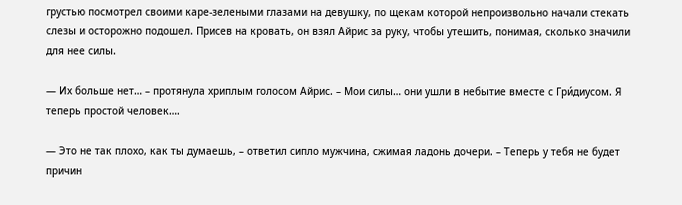грустью посмотрел своими каре-зелеными глазами на девушку, по щекам которой непроизвольно начали стекать слезы и осторожно подошел. Присев на кровать, он взял Айрис за руку, чтобы утешить, понимая, сколько значили для нее силы.

— Их больше нет… – протянула хриплым голосом Айрис. – Мои силы… они ушли в небытие вместе с Гри́диусом. Я теперь простой человек….

— Это не так плохо, как ты думаешь, – ответил сипло мужчина, сжимая ладонь дочери. – Теперь у тебя не будет причин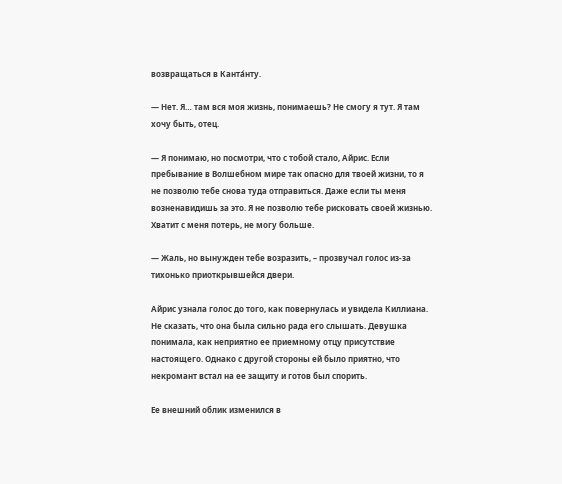возвращаться в Канта́нту.

— Нет. Я… там вся моя жизнь, понимаешь? Не смогу я тут. Я там хочу быть, отец.

— Я понимаю, но посмотри, что с тобой стало, Айрис. Если пребывание в Волшебном мире так опасно для твоей жизни, то я не позволю тебе снова туда отправиться. Даже если ты меня возненавидишь за это. Я не позволю тебе рисковать своей жизнью. Хватит с меня потерь, не могу больше.

— Жаль, но вынужден тебе возразить, – прозвучал голос из-за тихонько приоткрывшейся двери.

Айрис узнала голос до того, как повернулась и увидела Киллиана. Не сказать, что она была сильно рада его слышать. Девушка понимала, как неприятно ее приемному отцу присутствие настоящего. Однако с другой стороны ей было приятно, что некромант встал на ее защиту и готов был спорить.

Ее внешний облик изменился в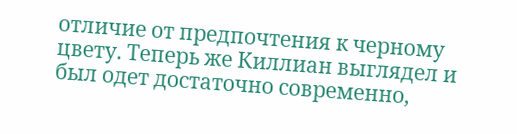отличие от предпочтения к черному цвету. Теперь же Киллиан выглядел и был одет достаточно современно,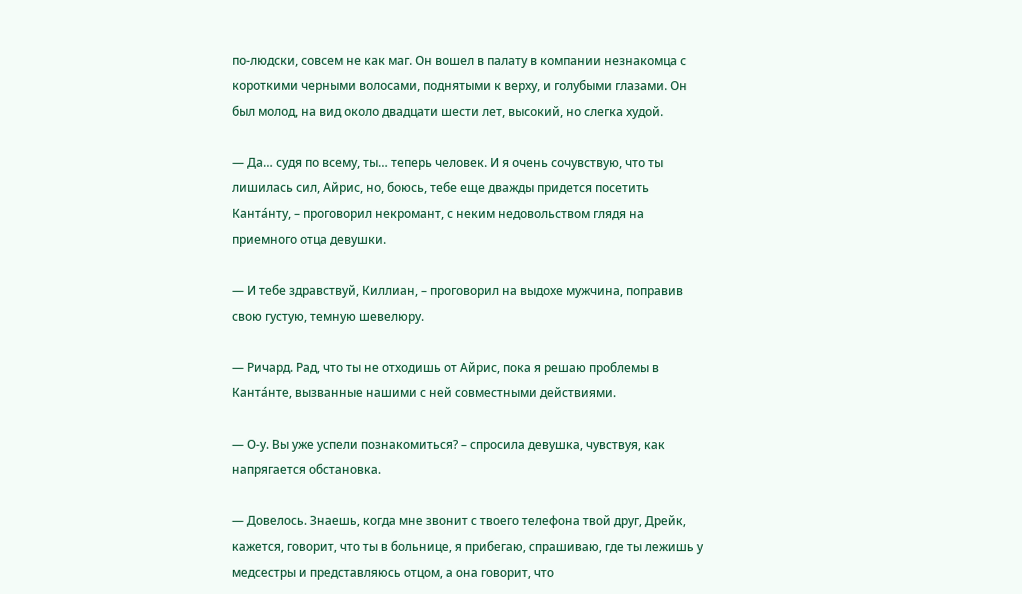по-людски, совсем не как маг. Он вошел в палату в компании незнакомца с короткими черными волосами, поднятыми к верху, и голубыми глазами. Он был молод, на вид около двадцати шести лет, высокий, но слегка худой.

— Да… судя по всему, ты… теперь человек. И я очень сочувствую, что ты лишилась сил, Айрис, но, боюсь, тебе еще дважды придется посетить Канта́нту, – проговорил некромант, с неким недовольством глядя на приемного отца девушки.

— И тебе здравствуй, Киллиан, – проговорил на выдохе мужчина, поправив свою густую, темную шевелюру.

— Ричард. Рад, что ты не отходишь от Айрис, пока я решаю проблемы в Канта́нте, вызванные нашими с ней совместными действиями.

— О-у. Вы уже успели познакомиться? – спросила девушка, чувствуя, как напрягается обстановка.

— Довелось. Знаешь, когда мне звонит с твоего телефона твой друг, Дрейк, кажется, говорит, что ты в больнице, я прибегаю, спрашиваю, где ты лежишь у медсестры и представляюсь отцом, а она говорит, что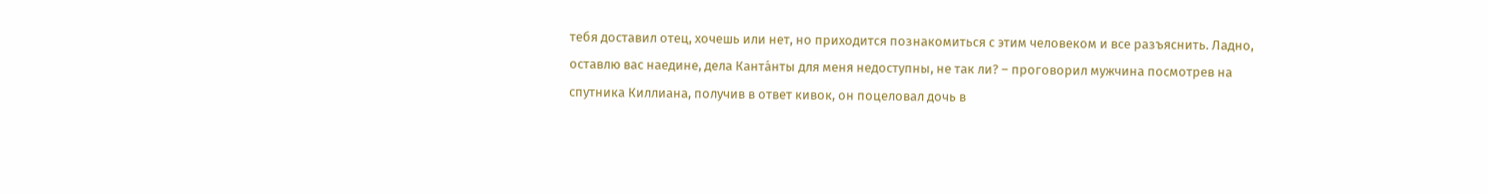тебя доставил отец, хочешь или нет, но приходится познакомиться с этим человеком и все разъяснить. Ладно, оставлю вас наедине, дела Канта́нты для меня недоступны, не так ли? – проговорил мужчина посмотрев на спутника Киллиана, получив в ответ кивок, он поцеловал дочь в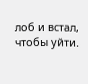лоб и встал, чтобы уйти.